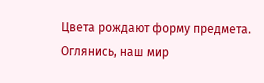Цвета рождают форму предмета.
Оглянись, наш мир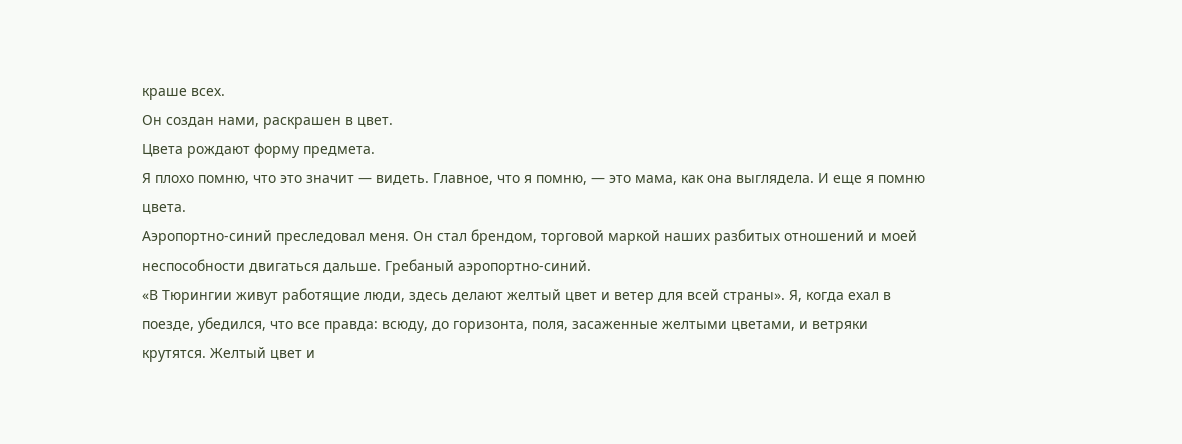краше всех.
Он создан нами, раскрашен в цвет.
Цвета рождают форму предмета.
Я плохо помню, что это значит — видеть. Главное, что я помню, — это мама, как она выглядела. И еще я помню цвета.
Аэропортно-синий преследовал меня. Он стал брендом, торговой маркой наших разбитых отношений и моей неспособности двигаться дальше. Гребаный аэропортно-синий.
«В Тюрингии живут работящие люди, здесь делают желтый цвет и ветер для всей страны». Я, когда ехал в поезде, убедился, что все правда: всюду, до горизонта, поля, засаженные желтыми цветами, и ветряки крутятся. Желтый цвет и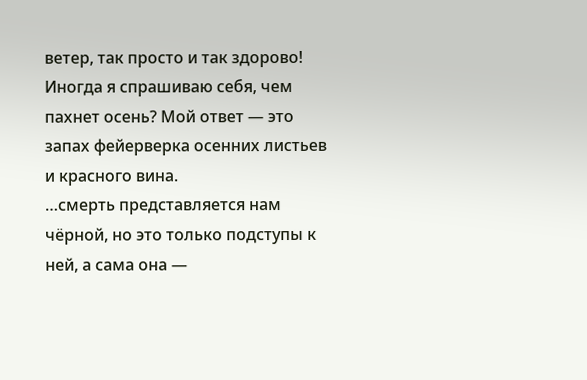ветер, так просто и так здорово!
Иногда я спрашиваю себя, чем пахнет осень? Мой ответ — это запах фейерверка осенних листьев и красного вина.
…смерть представляется нам чёрной, но это только подступы к ней, а сама она —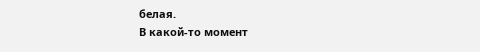белая.
В какой-то момент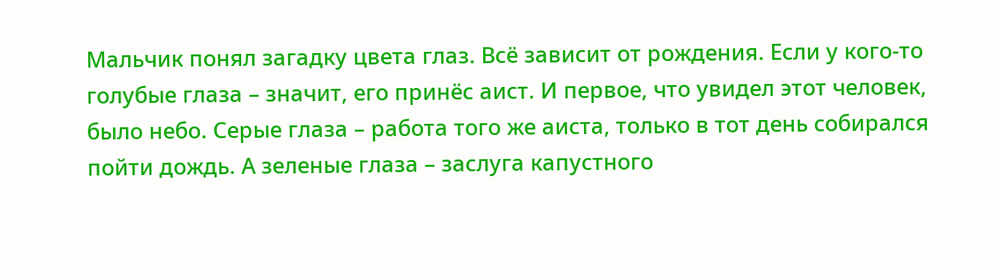Мальчик понял загадку цвета глаз. Всё зависит от рождения. Если у кого-то голубые глаза – значит, его принёс аист. И первое, что увидел этот человек, было небо. Серые глаза – работа того же аиста, только в тот день собирался пойти дождь. А зеленые глаза – заслуга капустного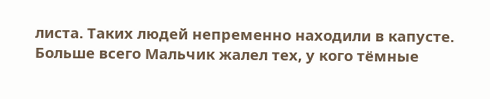листа. Таких людей непременно находили в капусте.
Больше всего Мальчик жалел тех, у кого тёмные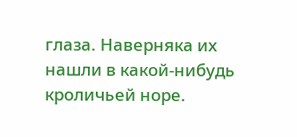глаза. Наверняка их нашли в какой-нибудь кроличьей норе.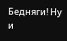Бедняги! Ну и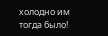холодно им тогда было!